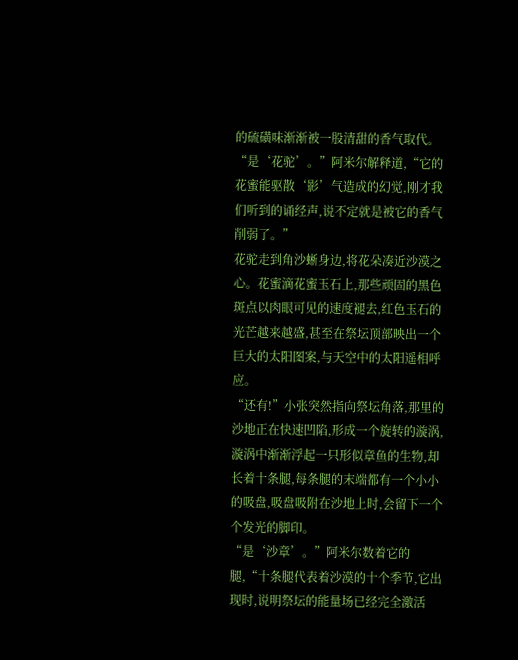的硫磺味渐渐被一股清甜的香气取代。
“是‘花驼’。”阿米尔解释道,“它的花蜜能驱散‘影’气造成的幻觉,刚才我们听到的诵经声,说不定就是被它的香气削弱了。”
花驼走到角沙蜥身边,将花朵凑近沙漠之心。花蜜滴花蜜玉石上,那些顽固的黑色斑点以肉眼可见的速度褪去,红色玉石的光芒越来越盛,甚至在祭坛顶部映出一个巨大的太阳图案,与天空中的太阳遥相呼应。
“还有!”小张突然指向祭坛角落,那里的沙地正在快速凹陷,形成一个旋转的漩涡,漩涡中渐渐浮起一只形似章鱼的生物,却长着十条腿,每条腿的末端都有一个小小的吸盘,吸盘吸附在沙地上时,会留下一个个发光的脚印。
“是‘沙章’。”阿米尔数着它的腿,“十条腿代表着沙漠的十个季节,它出现时,说明祭坛的能量场已经完全激活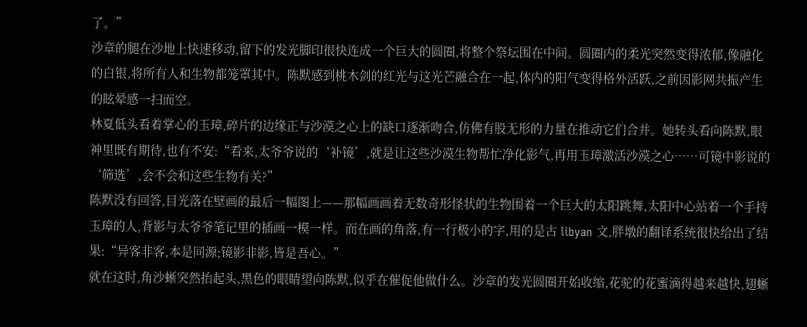了。”
沙章的腿在沙地上快速移动,留下的发光脚印很快连成一个巨大的圆圈,将整个祭坛围在中间。圆圈内的柔光突然变得浓郁,像融化的白银,将所有人和生物都笼罩其中。陈默感到桃木剑的红光与这光芒融合在一起,体内的阳气变得格外活跃,之前因影网共振产生的眩晕感一扫而空。
林夏低头看着掌心的玉璋,碎片的边缘正与沙漠之心上的缺口逐渐吻合,仿佛有股无形的力量在推动它们合并。她转头看向陈默,眼神里既有期待,也有不安:“看来,太爷爷说的‘补镜’,就是让这些沙漠生物帮忙净化影气,再用玉璋激活沙漠之心……可镜中影说的‘筛选’,会不会和这些生物有关?”
陈默没有回答,目光落在壁画的最后一幅图上——那幅画画着无数奇形怪状的生物围着一个巨大的太阳跳舞,太阳中心站着一个手持玉璋的人,背影与太爷爷笔记里的插画一模一样。而在画的角落,有一行极小的字,用的是古 libyan 文,胖墩的翻译系统很快给出了结果:“异客非客,本是同源;镜影非影,皆是吾心。”
就在这时,角沙蜥突然抬起头,黑色的眼睛望向陈默,似乎在催促他做什么。沙章的发光圆圈开始收缩,花驼的花蜜滴得越来越快,翅蜥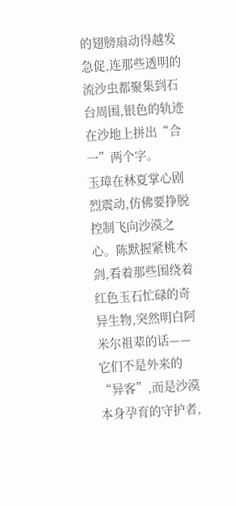的翅膀扇动得越发急促,连那些透明的流沙虫都聚集到石台周围,银色的轨迹在沙地上拼出“合一”两个字。
玉璋在林夏掌心剧烈震动,仿佛要挣脱控制飞向沙漠之心。陈默握紧桃木剑,看着那些围绕着红色玉石忙碌的奇异生物,突然明白阿米尔祖辈的话——它们不是外来的“异客”,而是沙漠本身孕育的守护者,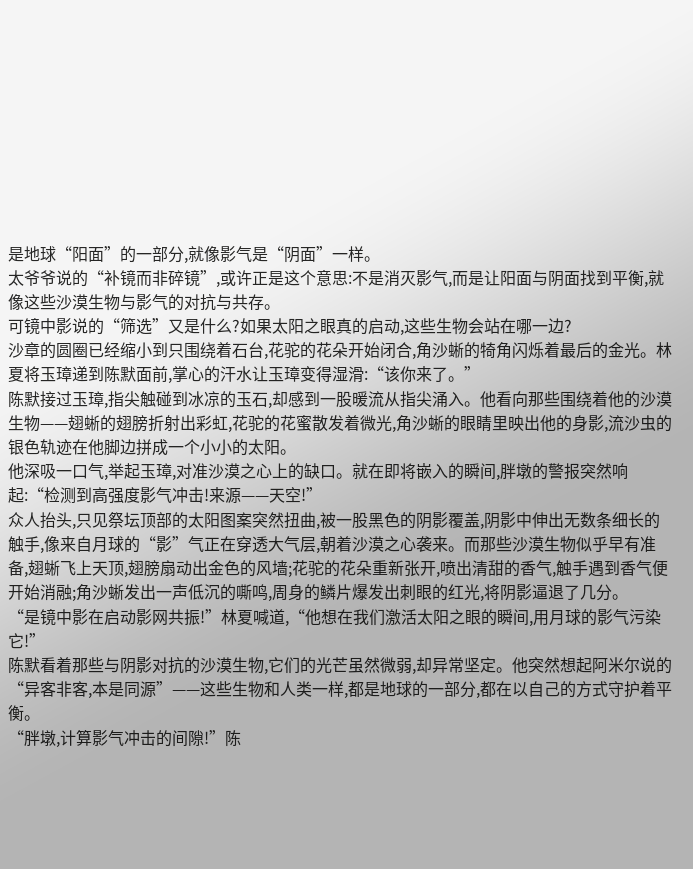是地球“阳面”的一部分,就像影气是“阴面”一样。
太爷爷说的“补镜而非碎镜”,或许正是这个意思:不是消灭影气,而是让阳面与阴面找到平衡,就像这些沙漠生物与影气的对抗与共存。
可镜中影说的“筛选”又是什么?如果太阳之眼真的启动,这些生物会站在哪一边?
沙章的圆圈已经缩小到只围绕着石台,花驼的花朵开始闭合,角沙蜥的犄角闪烁着最后的金光。林夏将玉璋递到陈默面前,掌心的汗水让玉璋变得湿滑:“该你来了。”
陈默接过玉璋,指尖触碰到冰凉的玉石,却感到一股暖流从指尖涌入。他看向那些围绕着他的沙漠生物——翅蜥的翅膀折射出彩虹,花驼的花蜜散发着微光,角沙蜥的眼睛里映出他的身影,流沙虫的银色轨迹在他脚边拼成一个小小的太阳。
他深吸一口气,举起玉璋,对准沙漠之心上的缺口。就在即将嵌入的瞬间,胖墩的警报突然响起:“检测到高强度影气冲击!来源——天空!”
众人抬头,只见祭坛顶部的太阳图案突然扭曲,被一股黑色的阴影覆盖,阴影中伸出无数条细长的触手,像来自月球的“影”气正在穿透大气层,朝着沙漠之心袭来。而那些沙漠生物似乎早有准备,翅蜥飞上天顶,翅膀扇动出金色的风墙;花驼的花朵重新张开,喷出清甜的香气,触手遇到香气便开始消融;角沙蜥发出一声低沉的嘶鸣,周身的鳞片爆发出刺眼的红光,将阴影逼退了几分。
“是镜中影在启动影网共振!”林夏喊道,“他想在我们激活太阳之眼的瞬间,用月球的影气污染它!”
陈默看着那些与阴影对抗的沙漠生物,它们的光芒虽然微弱,却异常坚定。他突然想起阿米尔说的“异客非客,本是同源”——这些生物和人类一样,都是地球的一部分,都在以自己的方式守护着平衡。
“胖墩,计算影气冲击的间隙!”陈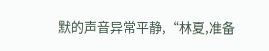默的声音异常平静,“林夏,准备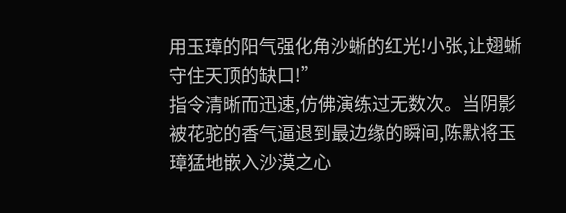用玉璋的阳气强化角沙蜥的红光!小张,让翅蜥守住天顶的缺口!”
指令清晰而迅速,仿佛演练过无数次。当阴影被花驼的香气逼退到最边缘的瞬间,陈默将玉璋猛地嵌入沙漠之心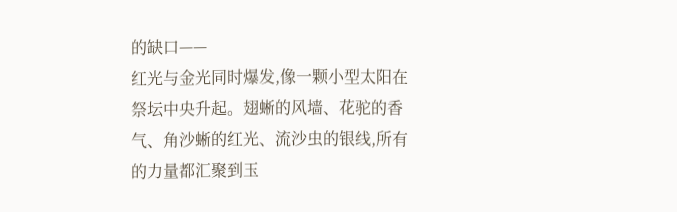的缺口——
红光与金光同时爆发,像一颗小型太阳在祭坛中央升起。翅蜥的风墙、花驼的香气、角沙蜥的红光、流沙虫的银线,所有的力量都汇聚到玉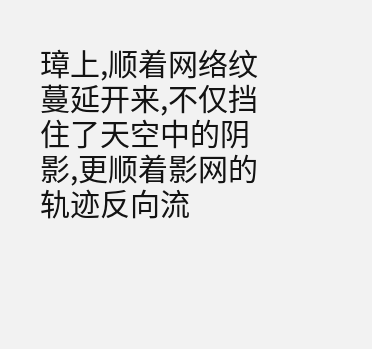璋上,顺着网络纹蔓延开来,不仅挡住了天空中的阴影,更顺着影网的轨迹反向流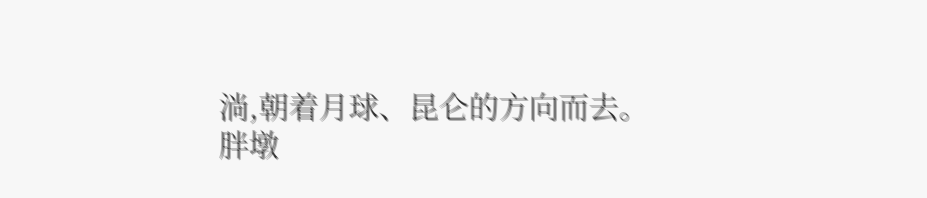淌,朝着月球、昆仑的方向而去。
胖墩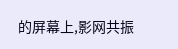的屏幕上,影网共振